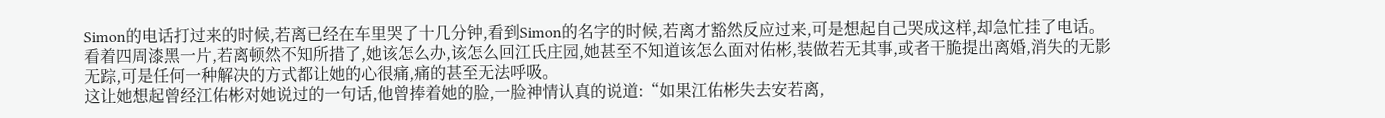Simon的电话打过来的时候,若离已经在车里哭了十几分钟,看到Simon的名字的时候,若离才豁然反应过来,可是想起自己哭成这样,却急忙挂了电话。
看着四周漆黑一片,若离顿然不知所措了,她该怎么办,该怎么回江氏庄园,她甚至不知道该怎么面对佑彬,装做若无其事,或者干脆提出离婚,消失的无影无踪,可是任何一种解决的方式都让她的心很痛,痛的甚至无法呼吸。
这让她想起曾经江佑彬对她说过的一句话,他曾捧着她的脸,一脸神情认真的说道:“如果江佑彬失去安若离,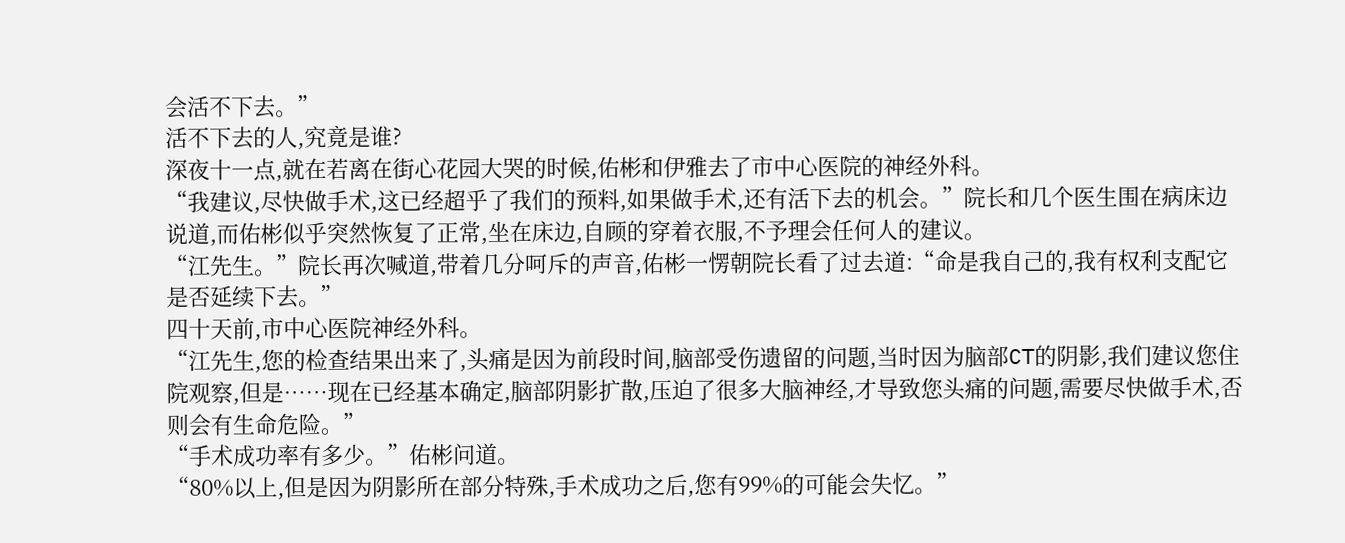会活不下去。”
活不下去的人,究竟是谁?
深夜十一点,就在若离在街心花园大哭的时候,佑彬和伊雅去了市中心医院的神经外科。
“我建议,尽快做手术,这已经超乎了我们的预料,如果做手术,还有活下去的机会。”院长和几个医生围在病床边说道,而佑彬似乎突然恢复了正常,坐在床边,自顾的穿着衣服,不予理会任何人的建议。
“江先生。”院长再次喊道,带着几分呵斥的声音,佑彬一愣朝院长看了过去道:“命是我自己的,我有权利支配它是否延续下去。”
四十天前,市中心医院神经外科。
“江先生,您的检查结果出来了,头痛是因为前段时间,脑部受伤遗留的问题,当时因为脑部CT的阴影,我们建议您住院观察,但是……现在已经基本确定,脑部阴影扩散,压迫了很多大脑神经,才导致您头痛的问题,需要尽快做手术,否则会有生命危险。”
“手术成功率有多少。”佑彬问道。
“80%以上,但是因为阴影所在部分特殊,手术成功之后,您有99%的可能会失忆。”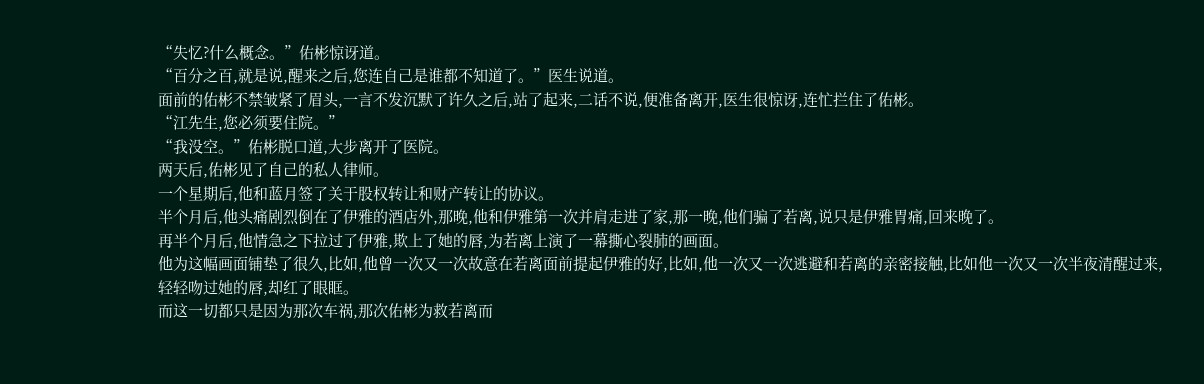“失忆?什么概念。”佑彬惊讶道。
“百分之百,就是说,醒来之后,您连自己是谁都不知道了。”医生说道。
面前的佑彬不禁皱紧了眉头,一言不发沉默了许久之后,站了起来,二话不说,便准备离开,医生很惊讶,连忙拦住了佑彬。
“江先生,您必须要住院。”
“我没空。”佑彬脱口道,大步离开了医院。
两天后,佑彬见了自己的私人律师。
一个星期后,他和蓝月签了关于股权转让和财产转让的协议。
半个月后,他头痛剧烈倒在了伊雅的酒店外,那晚,他和伊雅第一次并肩走进了家,那一晚,他们骗了若离,说只是伊雅胃痛,回来晚了。
再半个月后,他情急之下拉过了伊雅,欺上了她的唇,为若离上演了一幕撕心裂肺的画面。
他为这幅画面铺垫了很久,比如,他曾一次又一次故意在若离面前提起伊雅的好,比如,他一次又一次逃避和若离的亲密接触,比如他一次又一次半夜清醒过来,轻轻吻过她的唇,却红了眼眶。
而这一切都只是因为那次车祸,那次佑彬为救若离而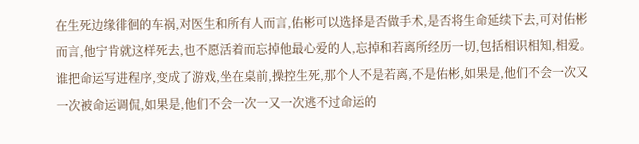在生死边缘徘徊的车祸,对医生和所有人而言,佑彬可以选择是否做手术,是否将生命延续下去,可对佑彬而言,他宁肯就这样死去,也不愿活着而忘掉他最心爱的人,忘掉和若离所经历一切,包括相识相知,相爱。
谁把命运写进程序,变成了游戏,坐在桌前,操控生死,那个人不是若离,不是佑彬,如果是,他们不会一次又一次被命运调侃,如果是,他们不会一次一又一次逃不过命运的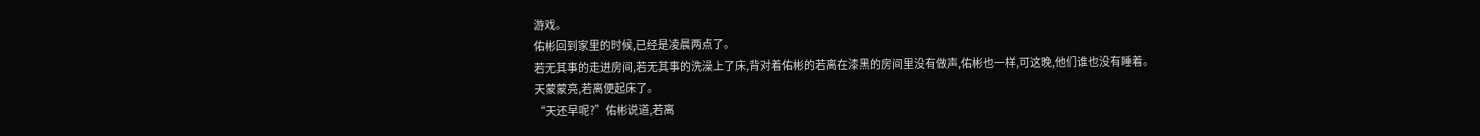游戏。
佑彬回到家里的时候,已经是凌晨两点了。
若无其事的走进房间,若无其事的洗澡上了床,背对着佑彬的若离在漆黑的房间里没有做声,佑彬也一样,可这晚,他们谁也没有睡着。
天蒙蒙亮,若离便起床了。
“天还早呢?”佑彬说道,若离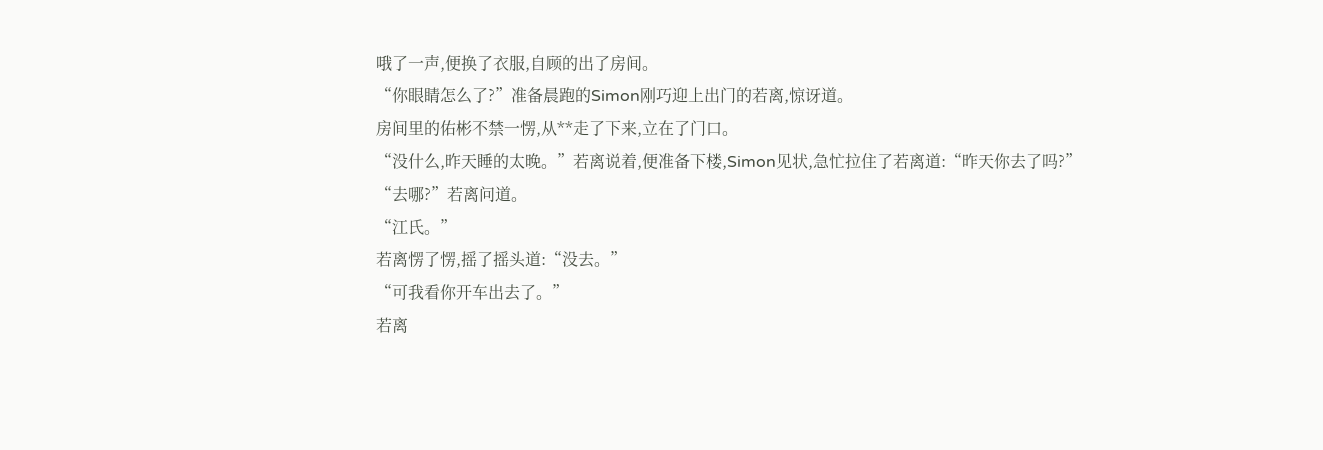哦了一声,便换了衣服,自顾的出了房间。
“你眼睛怎么了?”准备晨跑的Simon刚巧迎上出门的若离,惊讶道。
房间里的佑彬不禁一愣,从**走了下来,立在了门口。
“没什么,昨天睡的太晚。”若离说着,便准备下楼,Simon见状,急忙拉住了若离道:“昨天你去了吗?”
“去哪?”若离问道。
“江氏。”
若离愣了愣,摇了摇头道:“没去。”
“可我看你开车出去了。”
若离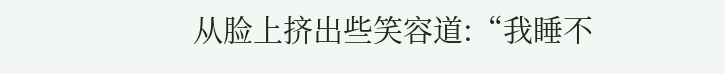从脸上挤出些笑容道:“我睡不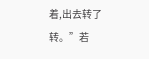着,出去转了转。”若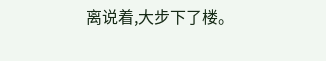离说着,大步下了楼。